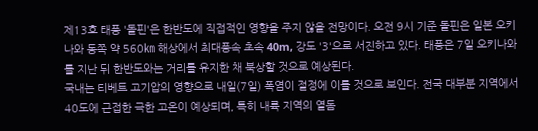제13호 태풍 '돌핀'은 한반도에 직접적인 영향을 주지 않을 전망이다. 오전 9시 기준 돌핀은 일본 오키나와 동쪽 약 560㎞ 해상에서 최대풍속 초속 40m, 강도 '3'으로 서진하고 있다. 태풍은 7일 오키나와를 지난 뒤 한반도와는 거리를 유지한 채 북상할 것으로 예상된다.
국내는 티베트 고기압의 영향으로 내일(7일) 폭염이 절정에 이를 것으로 보인다. 전국 대부분 지역에서 40도에 근접한 극한 고온이 예상되며, 특히 내륙 지역의 열돔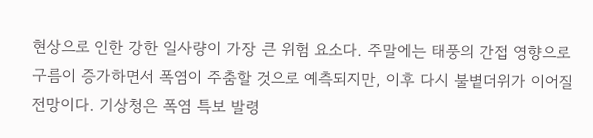현상으로 인한 강한 일사량이 가장 큰 위험 요소다. 주말에는 태풍의 간접 영향으로 구름이 증가하면서 폭염이 주춤할 것으로 예측되지만, 이후 다시 불볕더위가 이어질 전망이다. 기상청은 폭염 특보 발령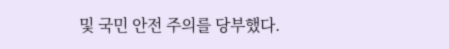및 국민 안전 주의를 당부했다.